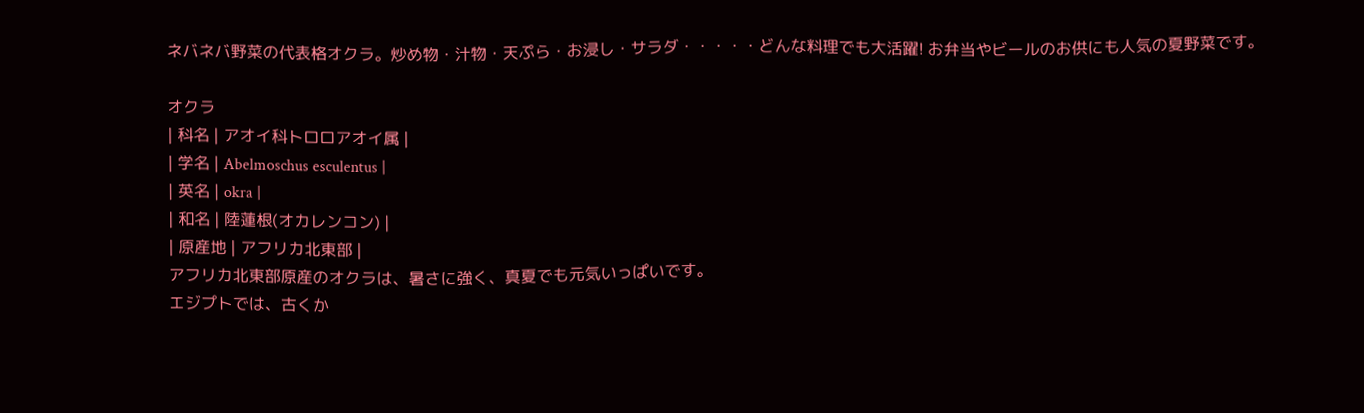ネバネバ野菜の代表格オクラ。炒め物・汁物・天ぷら・お浸し・サラダ・・・・・どんな料理でも大活躍! お弁当やビールのお供にも人気の夏野菜です。

オクラ
| 科名 | アオイ科トロロアオイ属 |
| 学名 | Abelmoschus esculentus |
| 英名 | okra |
| 和名 | 陸蓮根(オカレンコン) |
| 原産地 | アフリカ北東部 |
アフリカ北東部原産のオクラは、暑さに強く、真夏でも元気いっぱいです。
エジプトでは、古くか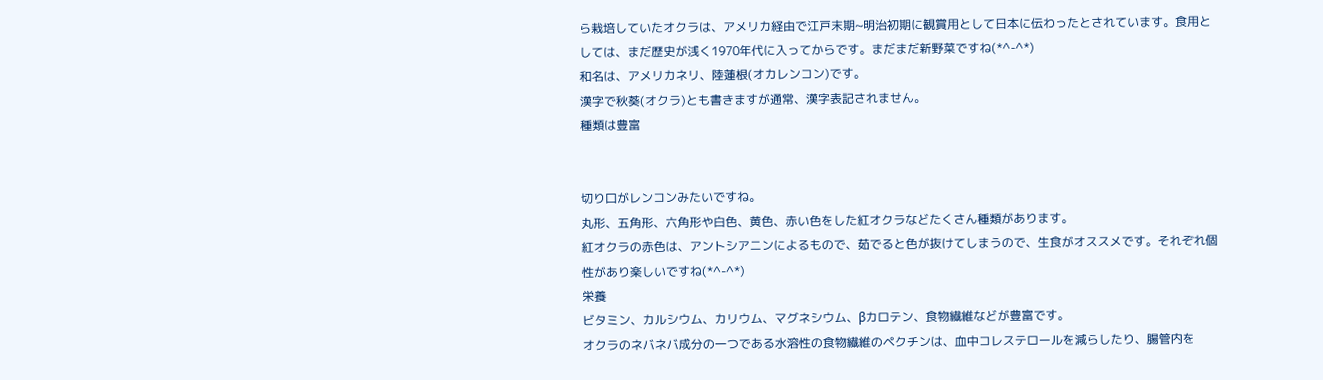ら栽培していたオクラは、アメリカ経由で江戸末期~明治初期に観賞用として日本に伝わったとされています。食用としては、まだ歴史が浅く1970年代に入ってからです。まだまだ新野菜ですね(*^-^*)
和名は、アメリカネリ、陸蓮根(オカレンコン)です。
漢字で秋葵(オクラ)とも書きますが通常、漢字表記されません。
種類は豊富


切り口がレンコンみたいですね。
丸形、五角形、六角形や白色、黄色、赤い色をした紅オクラなどたくさん種類があります。
紅オクラの赤色は、アントシアニンによるもので、茹でると色が抜けてしまうので、生食がオススメです。それぞれ個性があり楽しいですね(*^-^*)
栄養
ビタミン、カルシウム、カリウム、マグネシウム、βカロテン、食物繊維などが豊富です。
オクラのネバネバ成分の一つである水溶性の食物繊維のペクチンは、血中コレステロールを減らしたり、腸管内を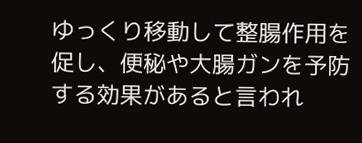ゆっくり移動して整腸作用を促し、便秘や大腸ガンを予防する効果があると言われ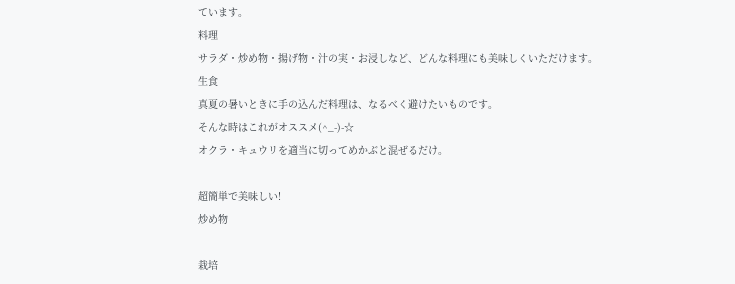ています。
料理
サラダ・炒め物・揚げ物・汁の実・お浸しなど、どんな料理にも美味しくいただけます。
生食
真夏の暑いときに手の込んだ料理は、なるべく避けたいものです。
そんな時はこれがオススメ(^_-)-☆
オクラ・キュウリを適当に切ってめかぶと混ぜるだけ。

超簡単で美味しい!
炒め物

栽培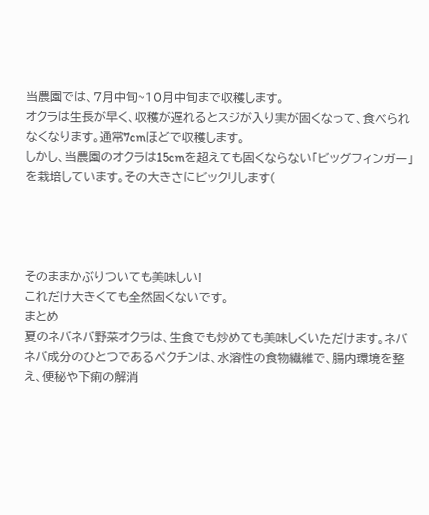当農園では、7月中旬~10月中旬まで収穫します。
オクラは生長が早く、収穫が遅れるとスジが入り実が固くなって、食べられなくなります。通常7cmほどで収穫します。
しかし、当農園のオクラは15cmを超えても固くならない「ビッグフィンガー」を栽培しています。その大きさにビックリします(




そのままかぶりついても美味しい!
これだけ大きくても全然固くないです。
まとめ
夏のネバネバ野菜オクラは、生食でも炒めても美味しくいただけます。ネバネバ成分のひとつであるペクチンは、水溶性の食物繊維で、腸内環境を整え、便秘や下痢の解消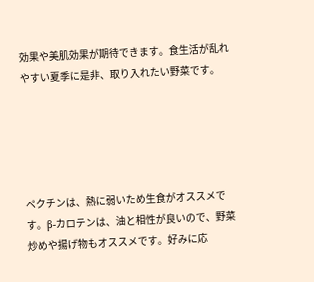効果や美肌効果が期待できます。食生活が乱れやすい夏季に是非、取り入れたい野菜です。





ペクチンは、熱に弱いため生食がオススメです。β-カロテンは、油と相性が良いので、野菜炒めや揚げ物もオススメです。好みに応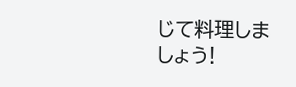じて料理しましょう!